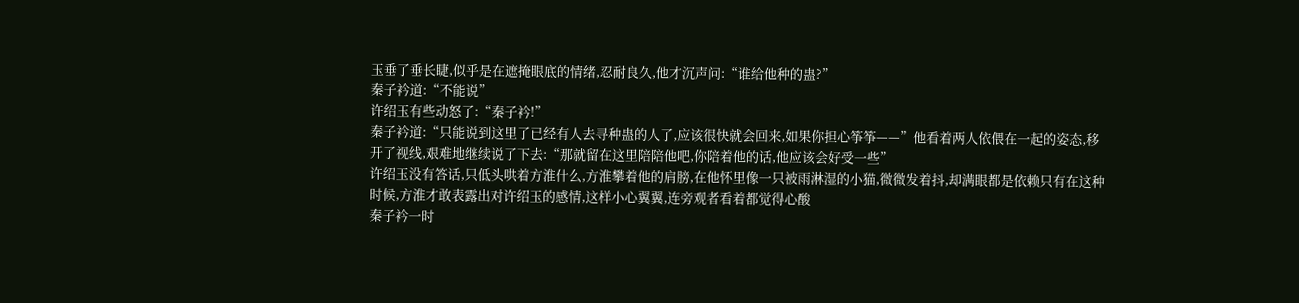玉垂了垂长睫,似乎是在遮掩眼底的情绪,忍耐良久,他才沉声问:“谁给他种的蛊?”
秦子衿道:“不能说”
许绍玉有些动怒了:“秦子衿!”
秦子衿道:“只能说到这里了已经有人去寻种蛊的人了,应该很快就会回来,如果你担心筝筝——”他看着两人依偎在一起的姿态,移开了视线,艰难地继续说了下去:“那就留在这里陪陪他吧,你陪着他的话,他应该会好受一些”
许绍玉没有答话,只低头哄着方淮什么,方淮攀着他的肩膀,在他怀里像一只被雨淋湿的小猫,微微发着抖,却满眼都是依赖只有在这种时候,方淮才敢表露出对许绍玉的感情,这样小心翼翼,连旁观者看着都觉得心酸
秦子衿一时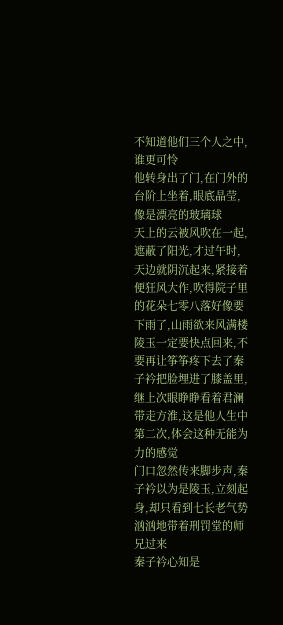不知道他们三个人之中,谁更可怜
他转身出了门,在门外的台阶上坐着,眼底晶莹,像是漂亮的玻璃球
天上的云被风吹在一起,遮蔽了阳光,才过午时,天边就阴沉起来,紧接着便狂风大作,吹得院子里的花朵七零八落好像要下雨了,山雨欲来风满楼
陵玉一定要快点回来,不要再让筝筝疼下去了秦子衿把脸埋进了膝盖里,继上次眼睁睁看着君澜带走方淮,这是他人生中第二次,体会这种无能为力的感觉
门口忽然传来脚步声,秦子衿以为是陵玉,立刻起身,却只看到七长老气势汹汹地带着刑罚堂的师兄过来
秦子衿心知是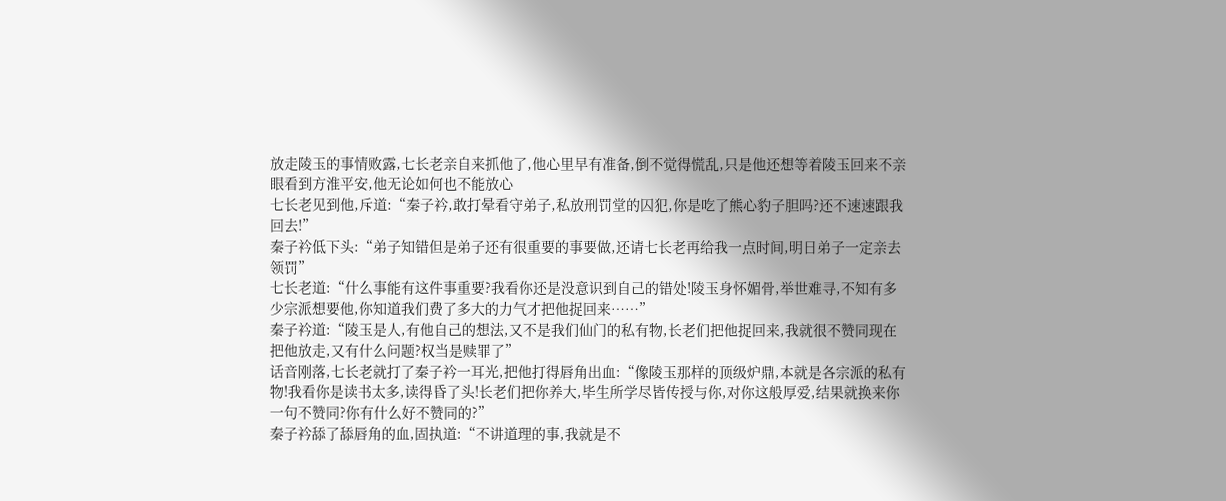放走陵玉的事情败露,七长老亲自来抓他了,他心里早有准备,倒不觉得慌乱,只是他还想等着陵玉回来不亲眼看到方淮平安,他无论如何也不能放心
七长老见到他,斥道:“秦子衿,敢打晕看守弟子,私放刑罚堂的囚犯,你是吃了熊心豹子胆吗?还不速速跟我回去!”
秦子衿低下头:“弟子知错但是弟子还有很重要的事要做,还请七长老再给我一点时间,明日弟子一定亲去领罚”
七长老道:“什么事能有这件事重要?我看你还是没意识到自己的错处!陵玉身怀媚骨,举世难寻,不知有多少宗派想要他,你知道我们费了多大的力气才把他捉回来……”
秦子衿道:“陵玉是人,有他自己的想法,又不是我们仙门的私有物,长老们把他捉回来,我就很不赞同现在把他放走,又有什么问题?权当是赎罪了”
话音刚落,七长老就打了秦子衿一耳光,把他打得唇角出血:“像陵玉那样的顶级炉鼎,本就是各宗派的私有物!我看你是读书太多,读得昏了头!长老们把你养大,毕生所学尽皆传授与你,对你这般厚爱,结果就换来你一句不赞同?你有什么好不赞同的?”
秦子衿舔了舔唇角的血,固执道:“不讲道理的事,我就是不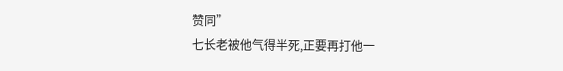赞同”
七长老被他气得半死,正要再打他一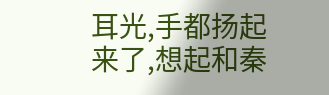耳光,手都扬起来了,想起和秦